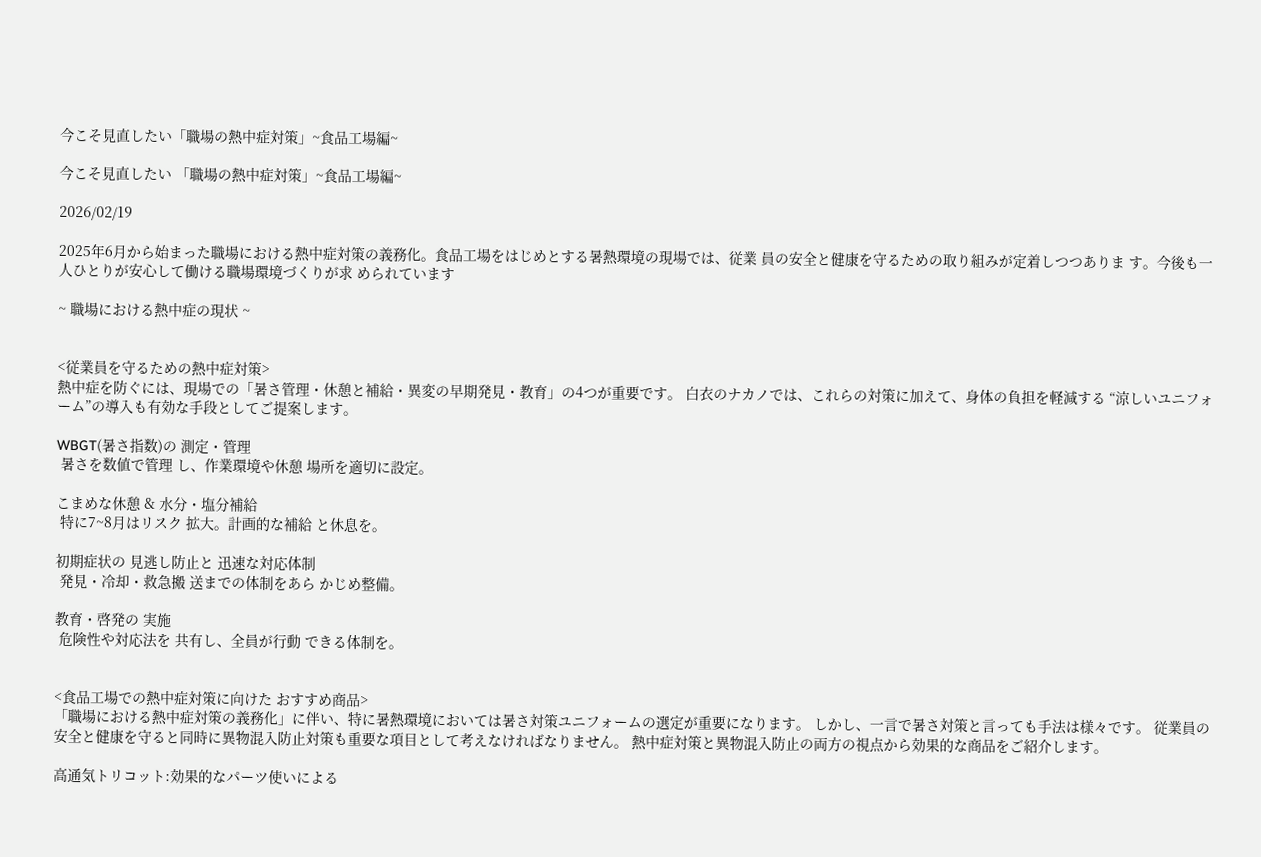今こそ見直したい「職場の熱中症対策」~食品工場編~

今こそ見直したい 「職場の熱中症対策」~食品工場編~

2026/02/19

2025年6月から始まった職場における熱中症対策の義務化。食品工場をはじめとする暑熱環境の現場では、従業 員の安全と健康を守るための取り組みが定着しつつありま す。今後も一人ひとりが安心して働ける職場環境づくりが求 められています

~ 職場における熱中症の現状 ~


<従業員を守るための熱中症対策>
熱中症を防ぐには、現場での「暑さ管理・休憩と補給・異変の早期発見・教育」の4つが重要です。 白衣のナカノでは、これらの対策に加えて、身体の負担を軽減する “涼しいユニフォーム”の導入も有効な手段としてご提案します。

WBGT(暑さ指数)の 測定・管理
 暑さを数値で管理 し、作業環境や休憩 場所を適切に設定。

こまめな休憩 & 水分・塩分補給
 特に7~8月はリスク 拡大。計画的な補給 と休息を。

初期症状の 見逃し防止と 迅速な対応体制
 発見・冷却・救急搬 送までの体制をあら かじめ整備。

教育・啓発の 実施
 危険性や対応法を 共有し、全員が行動 できる体制を。


<食品工場での熱中症対策に向けた おすすめ商品>
「職場における熱中症対策の義務化」に伴い、特に暑熱環境においては暑さ対策ユニフォームの選定が重要になります。 しかし、一言で暑さ対策と言っても手法は様々です。 従業員の安全と健康を守ると同時に異物混入防止対策も重要な項目として考えなければなりません。 熱中症対策と異物混入防止の両方の視点から効果的な商品をご紹介します。

高通気トリコット:効果的なパーツ使いによる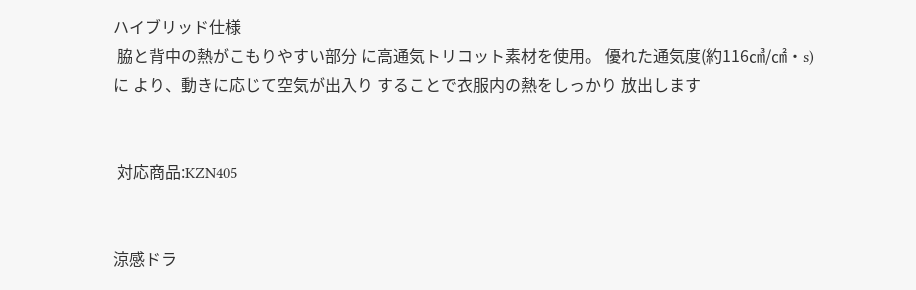ハイブリッド仕様
 脇と背中の熱がこもりやすい部分 に高通気トリコット素材を使用。 優れた通気度(約116㎤/㎠・s)に より、動きに応じて空気が出入り することで衣服内の熱をしっかり 放出します


 対応商品:KZN405


涼感ドラ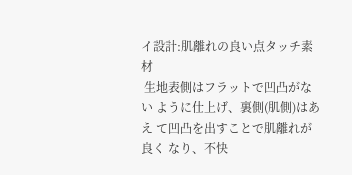イ設計:肌離れの良い点タッチ素材
 生地表側はフラットで凹凸がない ように仕上げ、裏側(肌側)はあえ て凹凸を出すことで肌離れが良く なり、不快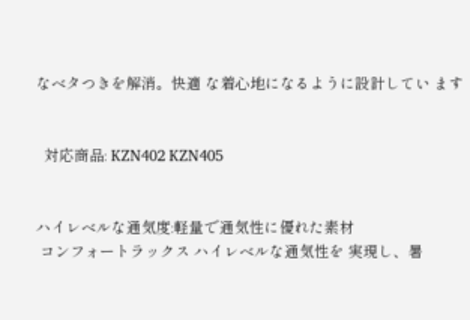なベタつきを解消。快適 な着心地になるように設計してい ます


  対応商品: KZN402 KZN405


ハイレベルな通気度:軽量で通気性に優れた素材
 コンフォートラックス ハイレベルな通気性を 実現し、暑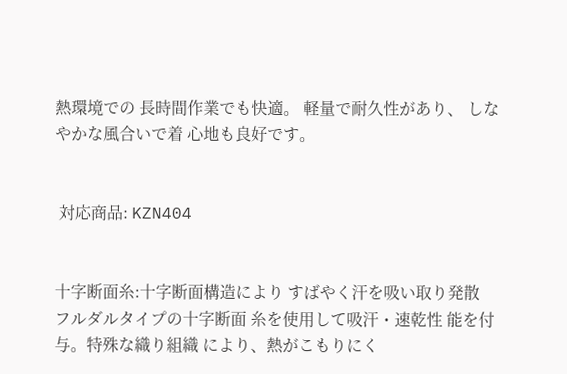熱環境での 長時間作業でも快適。 軽量で耐久性があり、 しなやかな風合いで着 心地も良好です。


 対応商品: KZN404


十字断面糸:十字断面構造により すばやく汗を吸い取り発散
フルダルタイプの十字断面 糸を使用して吸汗・速乾性 能を付与。特殊な織り組織 により、熱がこもりにく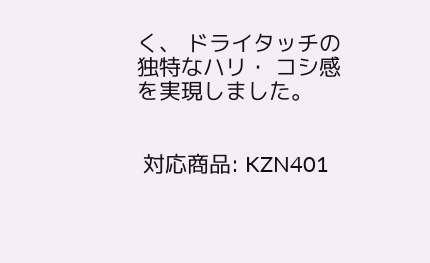く、 ドライタッチの独特なハリ・ コシ感を実現しました。


 対応商品: KZN401